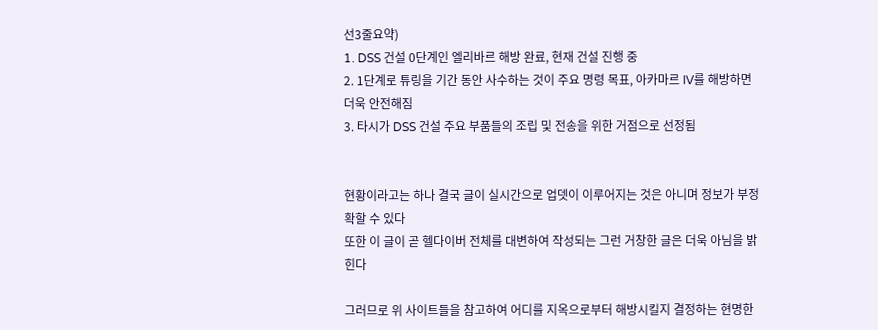선3줄요약)
1. DSS 건설 0단계인 엘리바르 해방 완료, 현재 건설 진행 중
2. 1단계로 튜링을 기간 동안 사수하는 것이 주요 명령 목표, 아카마르 IV를 해방하면 더욱 안전해짐
3. 타시가 DSS 건설 주요 부품들의 조립 및 전송을 위한 거점으로 선정됨


현황이라고는 하나 결국 글이 실시간으로 업뎃이 이루어지는 것은 아니며 정보가 부정확할 수 있다
또한 이 글이 곧 헬다이버 전체를 대변하여 작성되는 그런 거창한 글은 더욱 아님을 밝힌다

그러므로 위 사이트들을 참고하여 어디를 지옥으로부터 해방시킬지 결정하는 현명한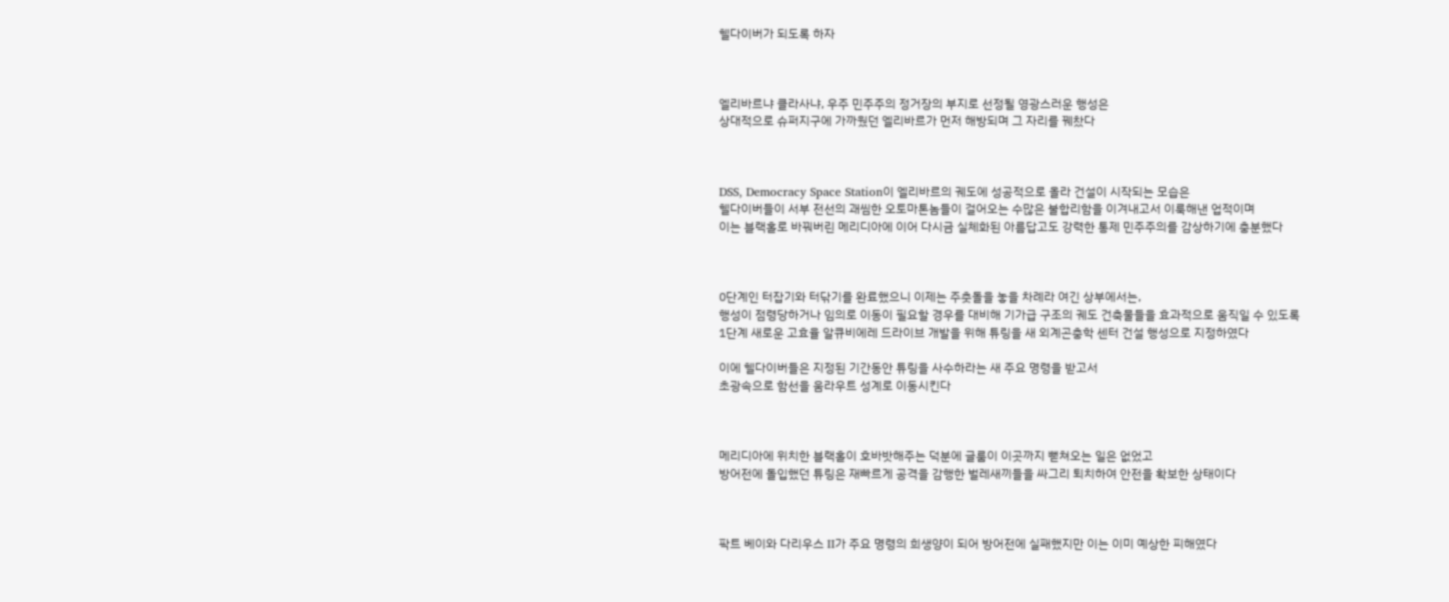헬다이버가 되도록 하자



엘리바르냐 클라사냐, 우주 민주주의 정거장의 부지로 선정될 영광스러운 행성은
상대적으로 슈퍼지구에 가까웠던 엘리바르가 먼저 해방되며 그 자리를 꿰찼다



DSS, Democracy Space Station이 엘리바르의 궤도에 성공적으로 올라 건설이 시작되는 모습은
헬다이버들이 서부 전선의 괘씸한 오토마톤놈들이 걸어오는 수많은 불합리함을 이겨내고서 이룩해낸 업적이며
이는 블랙홀로 바꿔버린 메리디아에 이어 다시금 실체화된 아름답고도 강력한 통제 민주주의를 감상하기에 충분했다



0단계인 터잡기와 터닦기를 완료했으니 이제는 주춧돌을 놓을 차례라 여긴 상부에서는,
행성이 점령당하거나 임의로 이동이 필요할 경우를 대비해 기가급 구조의 궤도 건축물들을 효과적으로 움직일 수 있도록
1단계 새로운 고효율 알큐비에레 드라이브 개발을 위해 튜링을 새 외계곤충학 센터 건설 행성으로 지정하였다

이에 헬다이버들은 지정된 기간동안 튜링을 사수하라는 새 주요 명령을 받고서
초광속으로 함선을 움라우트 성계로 이동시킨다



메리디아에 위치한 블랙홀이 호바밧해주는 덕분에 글룸이 이곳까지 뻗쳐오는 일은 없었고
방어전에 돌입했던 튜링은 재빠르게 공격을 감행한 벌레새끼들을 싸그리 퇴치하여 안전을 확보한 상태이다



팍트 베이와 다리우스 II가 주요 명령의 희생양이 되어 방어전에 실패했지만 이는 이미 예상한 피해였다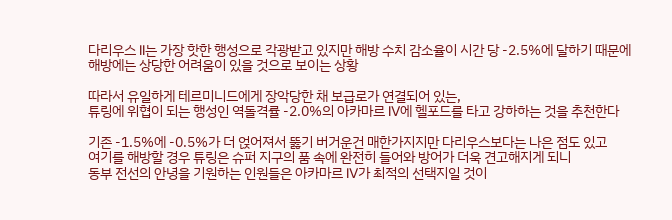다리우스 II는 가장 핫한 행성으로 각광받고 있지만 해방 수치 감소율이 시간 당 -2.5%에 달하기 때문에
해방에는 상당한 어려움이 있을 것으로 보이는 상황

따라서 유일하게 테르미니드에게 장악당한 채 보급로가 연결되어 있는,
튜링에 위협이 되는 행성인 역돌격률 -2.0%의 아카마르 IV에 헬포드를 타고 강하하는 것을 추천한다

기존 -1.5%에 -0.5%가 더 얹어져서 뚫기 버거운건 매한가지지만 다리우스보다는 나은 점도 있고
여기를 해방할 경우 튜링은 슈퍼 지구의 품 속에 완전히 들어와 방어가 더욱 견고해지게 되니
동부 전선의 안녕을 기원하는 인원들은 아카마르 IV가 최적의 선택지일 것이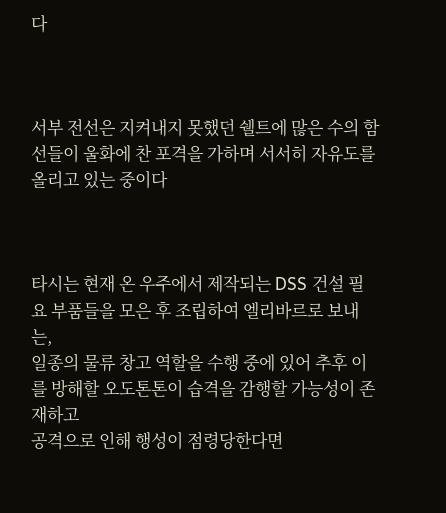다



서부 전선은 지켜내지 못했던 쉘트에 많은 수의 함선들이 울화에 찬 포격을 가하며 서서히 자유도를 올리고 있는 중이다



타시는 현재 온 우주에서 제작되는 DSS 건설 필요 부품들을 모은 후 조립하여 엘리바르로 보내는,
일종의 물류 창고 역할을 수행 중에 있어 추후 이를 방해할 오도톤톤이 습격을 감행할 가능성이 존재하고
공격으로 인해 행성이 점령당한다면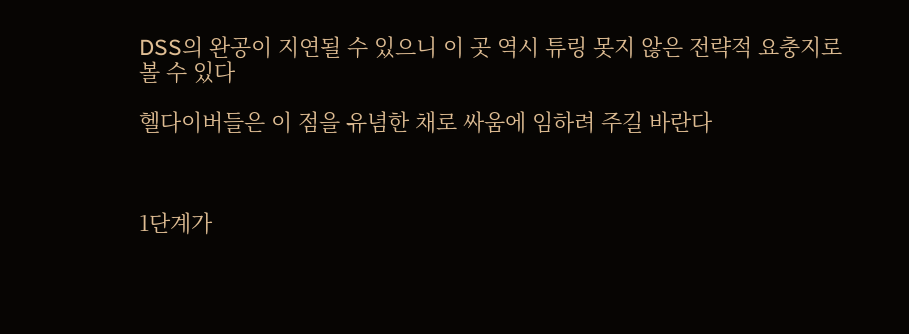DSS의 완공이 지연될 수 있으니 이 곳 역시 튜링 못지 않은 전략적 요충지로 볼 수 있다

헬다이버들은 이 점을 유념한 채로 싸움에 임하려 주길 바란다



1단계가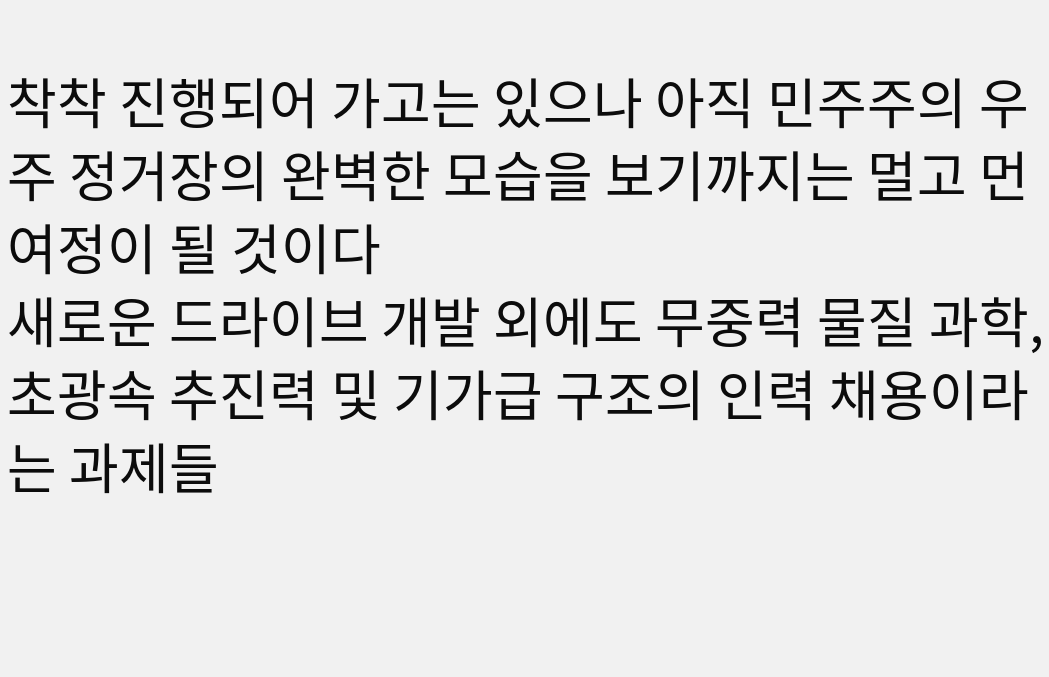착착 진행되어 가고는 있으나 아직 민주주의 우주 정거장의 완벽한 모습을 보기까지는 멀고 먼 여정이 될 것이다
새로운 드라이브 개발 외에도 무중력 물질 과학, 초광속 추진력 및 기가급 구조의 인력 채용이라는 과제들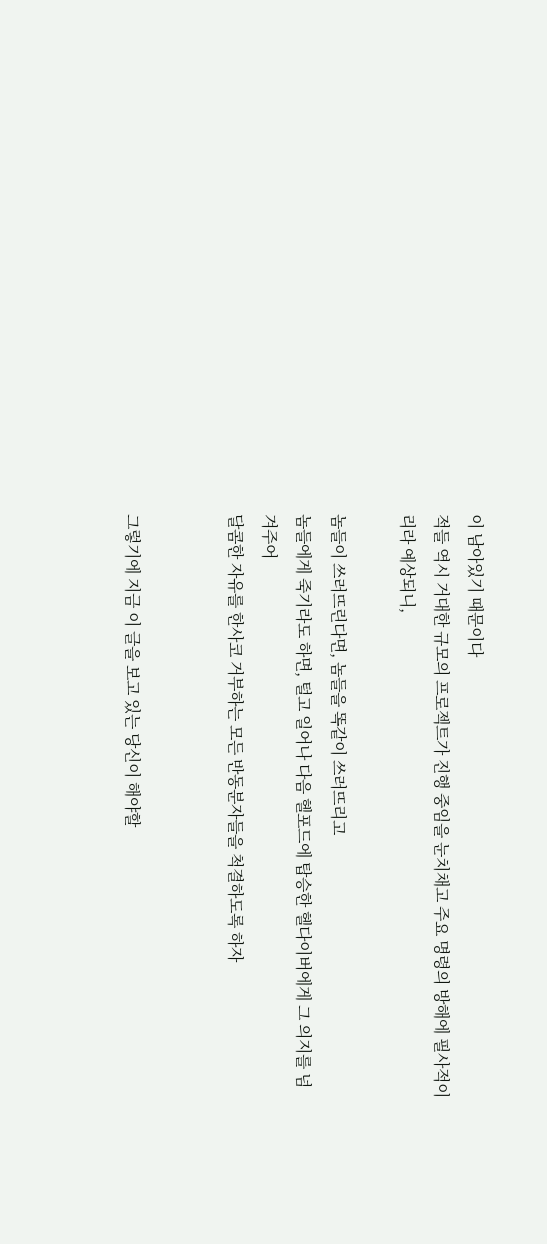이 남아있기 때문이다
적들 역시 거대한 규모의 프로젝트가 진행 중임을 눈치채고 주요 명령의 방해에 필사적이리라 예상되니,

놈들이 쓰러뜨린다면, 놈들을 똑같이 쓰러뜨리고
놈들에게 죽기라도 하면, 털고 일어나 다음 헬포드에 탑승한 헬다이버에게 그 의지를 넘겨주어
달콤한 자유를 한사코 거부하는 모든 반동분자들을 척결하도록 하자


그렇기에 지금 이 글을 보고 있는 당신이 해야할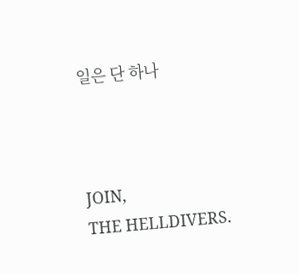일은 단 하나



JOIN,
THE HELLDIVERS.